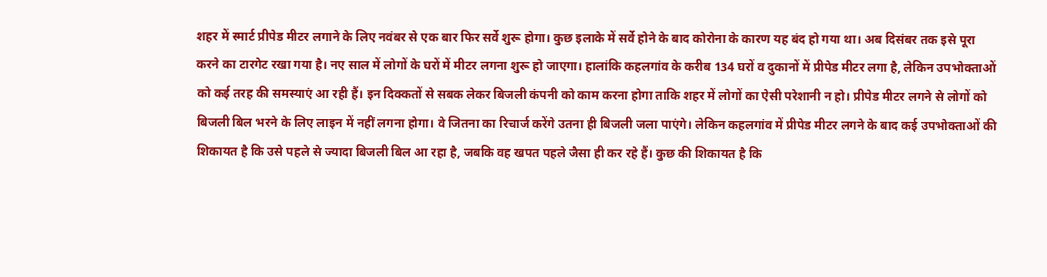शहर में स्मार्ट प्रीपेड मीटर लगाने के लिए नवंबर से एक बार फिर सर्वे शुरू होगा। कुछ इलाके में सर्वे होने के बाद कोरोना के कारण यह बंद हो गया था। अब दिसंबर तक इसे पूरा करने का टारगेट रखा गया है। नए साल में लोगों के घरों में मीटर लगना शुरू हो जाएगा। हालांकि कहलगांव के करीब 134 घरों व दुकानों में प्रीपेड मीटर लगा है, लेकिन उपभोक्ताओं को कई तरह की समस्याएं आ रही हैं। इन दिक्कतों से सबक लेकर बिजली कंपनी को काम करना होगा ताकि शहर में लोगों का ऐसी परेशानी न हो। प्रीपेड मीटर लगने से लोगों को बिजली बिल भरने के लिए लाइन में नहीं लगना होगा। वे जितना का रिचार्ज करेंगे उतना ही बिजली जला पाएंगे। लेकिन कहलगांव में प्रीपेड मीटर लगने के बाद कई उपभोक्ताओं की शिकायत है कि उसे पहले से ज्यादा बिजली बिल आ रहा है, जबकि वह खपत पहले जैसा ही कर रहे हैं। कुछ की शिकायत है कि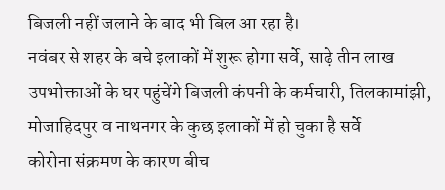बिजली नहीं जलाने के बाद भी बिल आ रहा है।
नवंबर से शहर के बचे इलाकों में शुरू होगा सर्वे, साढ़े तीन लाख उपभोक्ताओं के घर पहुंचेंगे बिजली कंपनी के कर्मचारी, तिलकामांझी, मोजाहिदपुर व नाथनगर के कुछ इलाकों में हो चुका है सर्वे
कोरोना संक्रमण के कारण बीच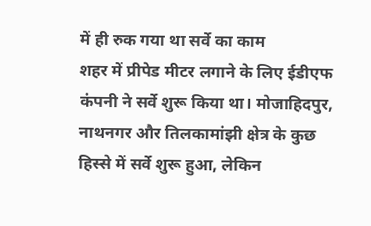में ही रुक गया था सर्वे का काम
शहर में प्रीपेड मीटर लगाने के लिए ईडीएफ कंपनी ने सर्वे शुरू किया था। मोजाहिदपुर, नाथनगर और तिलकामांझी क्षेत्र के कुछ हिस्से में सर्वे शुरू हुआ, लेकिन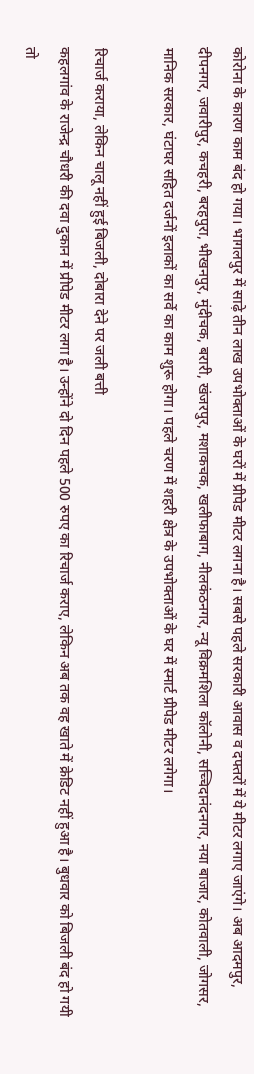कोरोना के कारण काम बंद हो गया। भागलपुर में साढ़े तीन लाख उपभोक्ताओं के घरों में प्रीपेड मीटर लगना है। सबसे पहले सरकारी आवास व दफ्तरों में ये मीटर लगाए जाएंगे। अब आदमपुर, दीपनगर, जवारीपुर, कचहरी, बरहपुरा, भीखनपुर, मुंदीचक, बरारी, खंजरपुर, मशाकचक, खलीफाबाग, नीलकंठनगर, न्यू विक्रमशिला कॉलोनी, सच्चिदानंदनगर, नया बाजार, कोतवाली, जोगसर, मानिक सरकार, घंटाघर सहित दर्जनों इलाकों का सर्वे का काम शुरू होगा। पहले चरण में शहरी क्षेत्र के उपभोक्ताओं के घर में स्मार्ट प्रीपेड मीटर लगेगा।

रिचार्ज कराया, लेकिन चालू नहीं हुई बिजली, दोबारा देने पर जली बत्ती
कहलगांव के राजेन्द्र चौधरी की दवा दुकान में प्रीपेड मीटर लगा है। उन्होंने दो दिन पहले 500 रुपए का रिचार्ज कराए, लेकिन अब तक वह खाते में क्रेडिट नहीं हुआ है। बुधवार को बिजली बंद हो गयी तो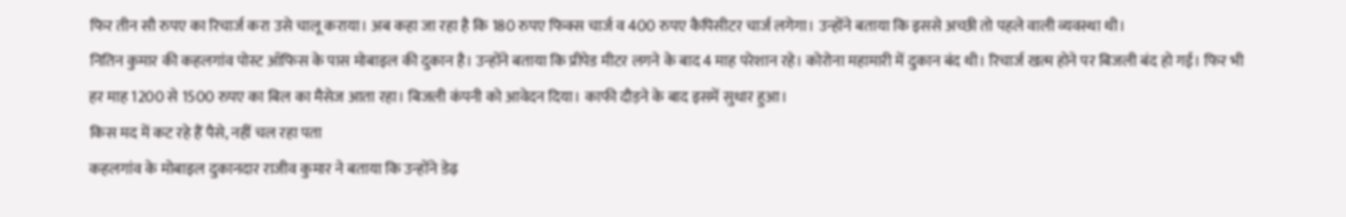फिर तीन सौ रुपए का रिचार्ज करा उसे चालू कराया। अब कहा जा रहा है कि 180 रुपए फिक्स चार्ज व 400 रुपए कैपिसीटर चार्ज लगेगा। उन्होंने बताया कि इससे अच्छी तो पहले वाली व्यवस्था थी।
नितिन कुमार की कहलगांव पोस्ट ऑफिस के पास मोबाइल की दुकान है। उन्होंने बताया कि प्रीपेड मीटर लगने के बाद 4 माह परेशान रहे। कोरोना महामारी में दुकान बंद थी। रिचार्ज खत्म होने पर बिजली बंद हो गई। फिर भी हर माह 1200 से 1500 रुपए का बिल का मैसेज आता रहा। बिजली कंपनी को आवेदन दिया। काफी दौड़ने के बाद इसमें सुधार हुआ।
किस मद में कट रहे हैं पैसे, नहीं चल रहा पता
कहलगांव के मोबाइल दुकानदार राजीव कुमार ने बताया कि उन्होंने डेढ़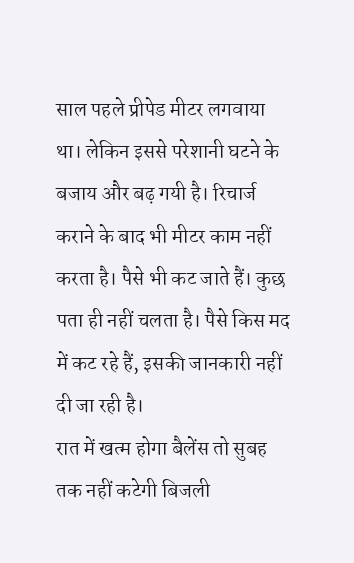साल पहले प्रीपेड मीटर लगवाया था। लेकिन इससे परेशानी घटने के बजाय और बढ़ गयी है। रिचार्ज कराने के बाद भी मीटर काम नहीं करता है। पैसे भी कट जाते हैं। कुछ पता ही नहीं चलता है। पैसे किस मद में कट रहे हैं, इसकी जानकारी नहीं दी जा रही है।
रात में खत्म होगा बैलेंस तो सुबह तक नहीं कटेगी बिजली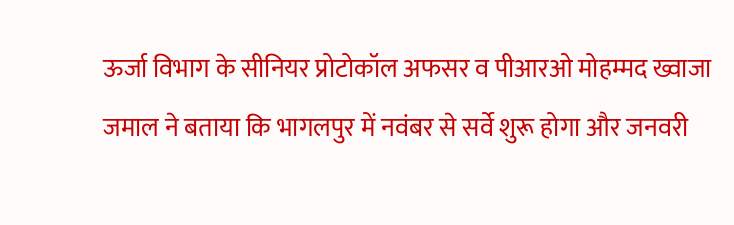ऊर्जा विभाग के सीनियर प्रोटोकॉल अफसर व पीआरओ मोहम्मद ख्वाजा जमाल ने बताया कि भागलपुर में नवंबर से सर्वे शुरू होगा और जनवरी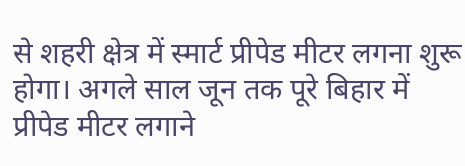से शहरी क्षेत्र में स्मार्ट प्रीपेड मीटर लगना शुरू होगा। अगले साल जून तक पूरे बिहार में प्रीपेड मीटर लगाने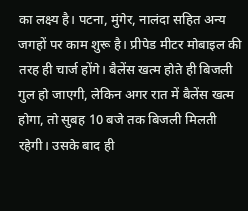का लक्ष्य है। पटना, मुंगेर, नालंदा सहित अन्य जगहों पर काम शुरू है। प्रीपेड मीटर मोबाइल की तरह ही चार्ज होंगे। बैलेंस खत्म होते ही बिजली गुल हो जाएगी, लेकिन अगर रात में बैलेंस खत्म होगा, तो सुबह 10 बजे तक बिजली मिलती रहेगी। उसके बाद ही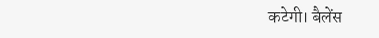कटेगी। बैलेंस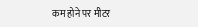कम होने पर मीटर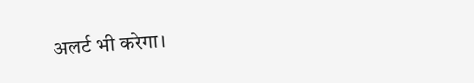अलर्ट भी करेगा।